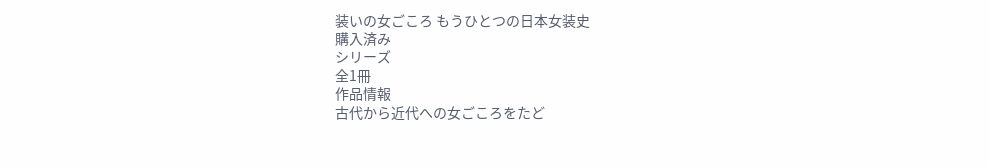装いの女ごころ もうひとつの日本女装史
購入済み
シリーズ
全1冊
作品情報
古代から近代への女ごころをたど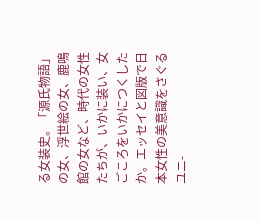る女装史。「源氏物語」の女、浮世絵の女、鹿鳴館の女など、時代の女性たちが、いかに装い、女ごころをいかにつくしたか。エッセイと図版で日本女性の美意識をさぐるユニ-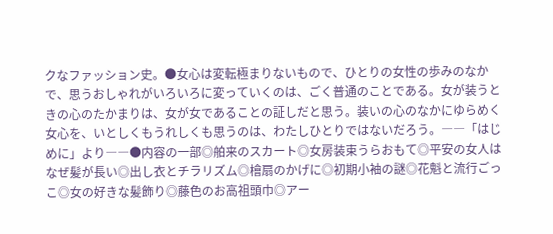クなファッション史。●女心は変転極まりないもので、ひとりの女性の歩みのなかで、思うおしゃれがいろいろに変っていくのは、ごく普通のことである。女が装うときの心のたかまりは、女が女であることの証しだと思う。装いの心のなかにゆらめく女心を、いとしくもうれしくも思うのは、わたしひとりではないだろう。――「はじめに」より――●内容の一部◎舶来のスカート◎女房装束うらおもて◎平安の女人はなぜ髪が長い◎出し衣とチラリズム◎檜扇のかげに◎初期小袖の謎◎花魁と流行ごっこ◎女の好きな髪飾り◎藤色のお高祖頭巾◎アー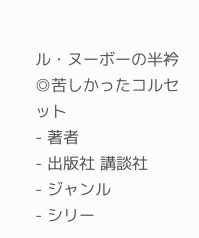ル・ヌーボーの半衿◎苦しかったコルセット
- 著者
- 出版社 講談社
- ジャンル
- シリー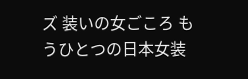ズ 装いの女ごころ もうひとつの日本女装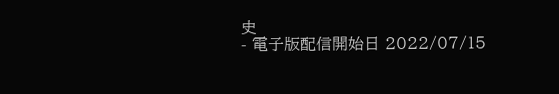史
- 電子版配信開始日 2022/07/15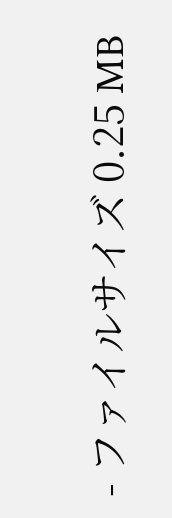- ファイルサイズ 0.25 MB